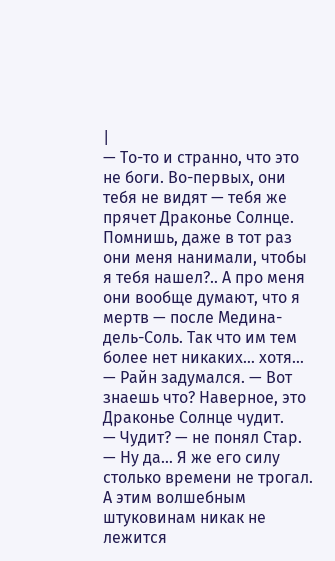|
— То-то и странно, что это не боги. Во-первых, они тебя не видят — тебя же прячет Драконье Солнце. Помнишь, даже в тот раз они меня нанимали, чтобы я тебя нашел?.. А про меня они вообще думают, что я мертв — после Медина-дель-Соль. Так что им тем более нет никаких… хотя… — Райн задумался. — Вот знаешь что? Наверное, это Драконье Солнце чудит.
— Чудит? — не понял Стар.
— Ну да… Я же его силу столько времени не трогал. А этим волшебным штуковинам никак не лежится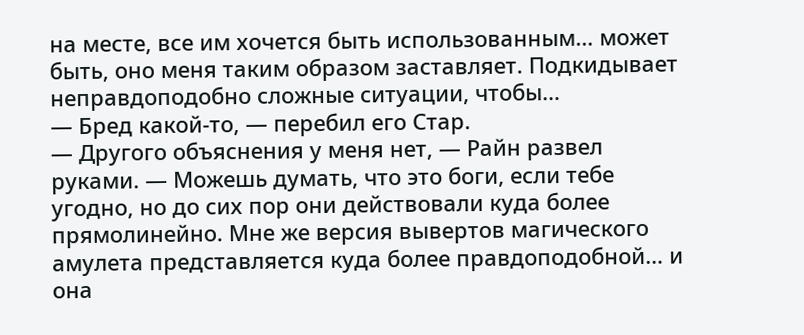на месте, все им хочется быть использованным… может быть, оно меня таким образом заставляет. Подкидывает неправдоподобно сложные ситуации, чтобы…
— Бред какой-то, — перебил его Стар.
— Другого объяснения у меня нет, — Райн развел руками. — Можешь думать, что это боги, если тебе угодно, но до сих пор они действовали куда более прямолинейно. Мне же версия вывертов магического амулета представляется куда более правдоподобной… и она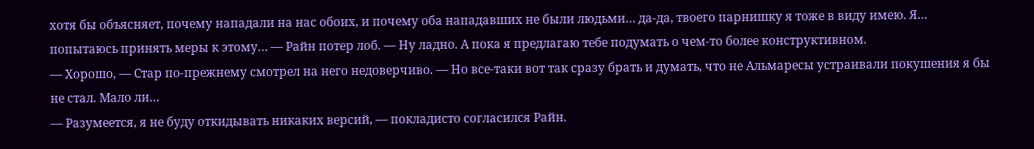хотя бы объясняет, почему нападали на нас обоих, и почему оба нападавших не были людьми… да-да, твоего парнишку я тоже в виду имею. Я… попытаюсь принять меры к этому… — Райн потер лоб. — Ну ладно. А пока я предлагаю тебе подумать о чем-то более конструктивном.
— Хорошо, — Стар по-прежнему смотрел на него недоверчиво. — Но все-таки вот так сразу брать и думать, что не Альмаресы устраивали покушения я бы не стал. Мало ли…
— Разумеется, я не буду откидывать никаких версий, — покладисто согласился Райн.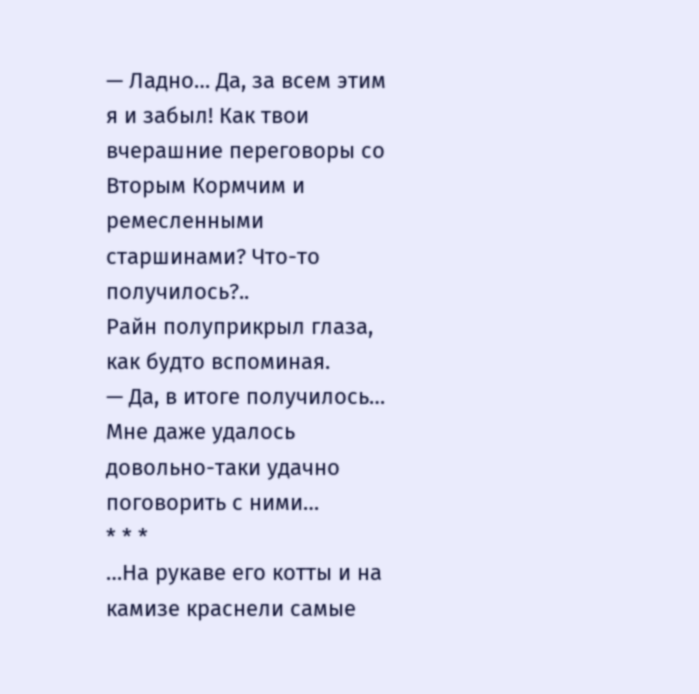— Ладно… Да, за всем этим я и забыл! Как твои вчерашние переговоры со Вторым Кормчим и ремесленными старшинами? Что-то получилось?..
Райн полуприкрыл глаза, как будто вспоминая.
— Да, в итоге получилось… Мне даже удалось довольно-таки удачно поговорить с ними…
* * *
…На рукаве его котты и на камизе краснели самые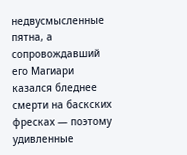недвусмысленные пятна, а сопровождавший его Магиари казался бледнее смерти на баскских фресках — поэтому удивленные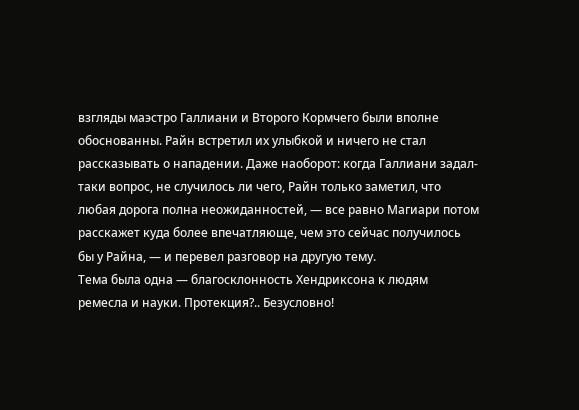взгляды маэстро Галлиани и Второго Кормчего были вполне обоснованны. Райн встретил их улыбкой и ничего не стал рассказывать о нападении. Даже наоборот: когда Галлиани задал-таки вопрос, не случилось ли чего, Райн только заметил, что любая дорога полна неожиданностей, — все равно Магиари потом расскажет куда более впечатляюще, чем это сейчас получилось бы у Райна, — и перевел разговор на другую тему.
Тема была одна — благосклонность Хендриксона к людям ремесла и науки. Протекция?.. Безусловно!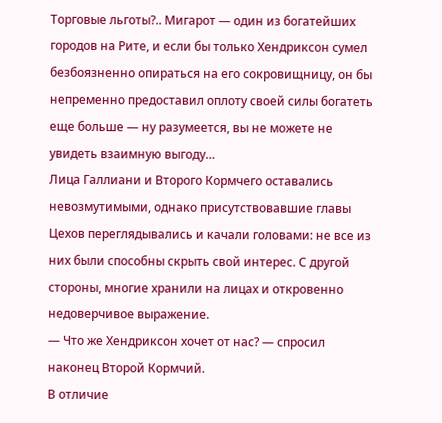Торговые льготы?.. Мигарот — один из богатейших городов на Рите, и если бы только Хендриксон сумел безбоязненно опираться на его сокровищницу, он бы непременно предоставил оплоту своей силы богатеть еще больше — ну разумеется, вы не можете не увидеть взаимную выгоду…
Лица Галлиани и Второго Кормчего оставались невозмутимыми, однако присутствовавшие главы Цехов переглядывались и качали головами: не все из них были способны скрыть свой интерес. С другой стороны, многие хранили на лицах и откровенно недоверчивое выражение.
— Что же Хендриксон хочет от нас? — спросил наконец Второй Кормчий.
В отличие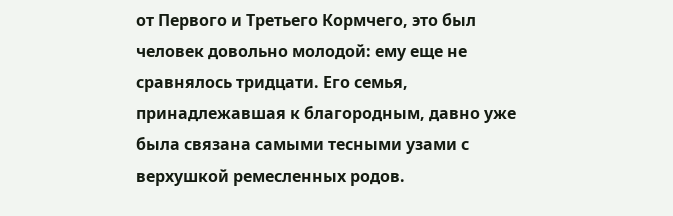от Первого и Третьего Кормчего, это был человек довольно молодой: ему еще не сравнялось тридцати. Его семья, принадлежавшая к благородным, давно уже была связана самыми тесными узами с верхушкой ремесленных родов.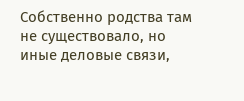Собственно родства там не существовало, но иные деловые связи,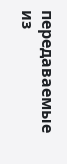передаваемые из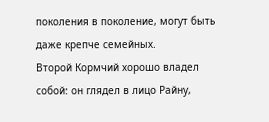поколения в поколение, могут быть даже крепче семейных.
Второй Кормчий хорошо владел собой: он глядел в лицо Райну,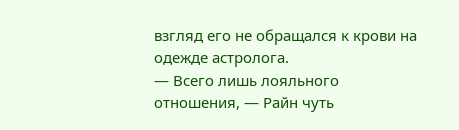взгляд его не обращался к крови на одежде астролога.
— Всего лишь лояльного отношения, — Райн чуть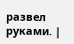развел руками. |